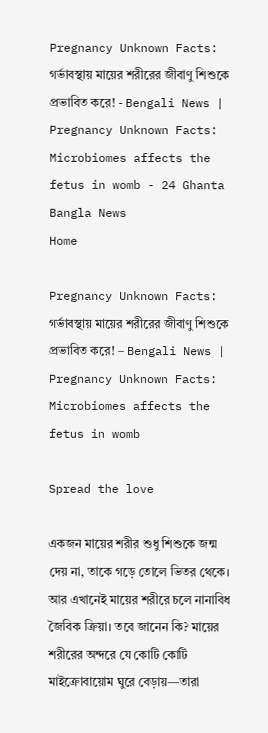Pregnancy Unknown Facts: গর্ভাবস্থায় মায়ের শরীরের জীবাণু শিশুকে প্রভাবিত করে! - Bengali News | Pregnancy Unknown Facts: Microbiomes affects the fetus in womb - 24 Ghanta Bangla News
Home

Pregnancy Unknown Facts: গর্ভাবস্থায় মায়ের শরীরের জীবাণু শিশুকে প্রভাবিত করে! – Bengali News | Pregnancy Unknown Facts: Microbiomes affects the fetus in womb

Spread the love

একজন মায়ের শরীর শুধু শিশুকে জন্ম দেয় না, তাকে গড়ে তোলে ভিতর থেকে। আর এখানেই মায়ের শরীরে চলে নানাবিধ জৈবিক ক্রিয়া। তবে জানেন কি? মায়ের শরীরের অন্দরে যে কোটি কোটি মাইক্রোবায়োম ঘুরে বেড়ায়—তারা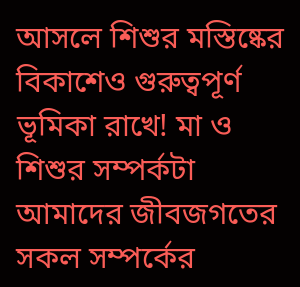আসলে শিশুর মস্তিষ্কের বিকাশেও গুরুত্বপূর্ণ ভূমিকা রাখে! মা ও শিশুর সম্পর্কটা আমাদের জীবজগতের সকল সম্পর্কের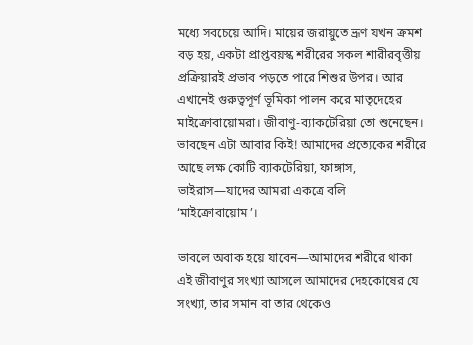মধ্যে সবচেয়ে আদি। মায়ের জরায়ুতে ভ্রূণ যখন ক্রমশ বড় হয়, একটা প্রাপ্তবয়স্ক শরীরের সকল শারীরবৃত্তীয় প্রক্রিয়ারই প্রভাব পড়তে পারে শিশুর উপর। আর এখানেই গুরুত্বপূর্ণ ভূমিকা পালন করে মাতৃদেহের মাইক্রোবায়োমরা। জীবাণু-ব্যাকটেরিয়া তো শুনেছেন। ভাবছেন এটা আবার কিই! আমাদের প্রত্যেকের শরীরে আছে লক্ষ কোটি ব্যাকটেরিয়া, ফাঙ্গাস, ভাইরাস—যাদের আমরা একত্রে বলি ‘মাইক্রোবায়োম’।

ভাবলে অবাক হয়ে যাবেন―আমাদের শরীরে থাকা এই জীবাণুর সংখ্যা আসলে আমাদের দেহকোষের যে সংখ্যা, তার সমান বা তার থেকেও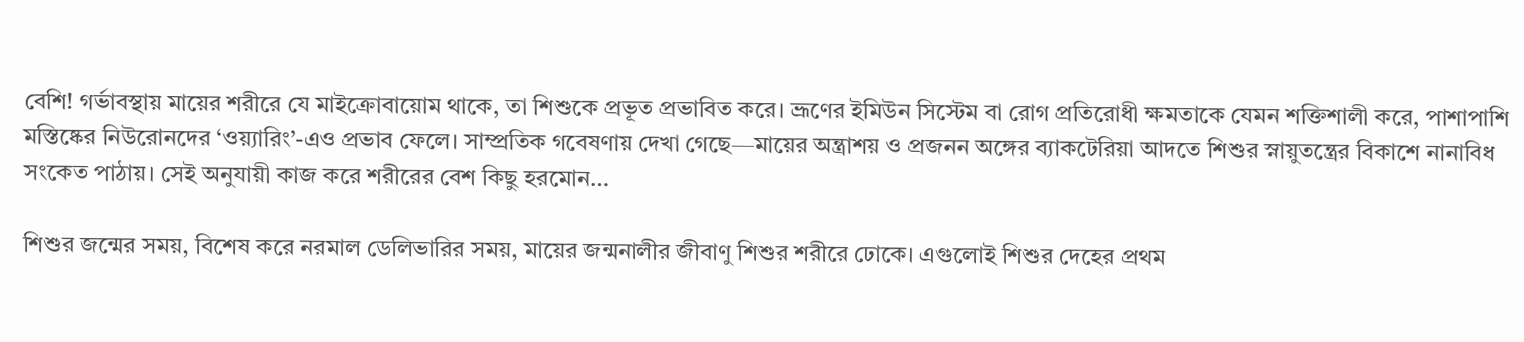বেশি! গর্ভাবস্থায় মায়ের শরীরে যে মাইক্রোবায়োম থাকে, তা শিশুকে প্রভূত প্রভাবিত করে। ভ্রূণের ইমিউন সিস্টেম বা রোগ প্রতিরোধী ক্ষমতাকে যেমন শক্তিশালী করে, পাশাপাশি মস্তিষ্কের নিউরোনদের ‘ওয়্যারিং’-এও প্রভাব ফেলে। সাম্প্রতিক গবেষণায় দেখা গেছে—মায়ের অন্ত্রাশয় ও প্রজনন অঙ্গের ব্যাকটেরিয়া আদতে শিশুর স্নায়ুতন্ত্রের বিকাশে নানাবিধ সংকেত পাঠায়। সেই অনুযায়ী কাজ করে শরীরের বেশ কিছু হরমোন…

শিশুর জন্মের সময়, বিশেষ করে নরমাল ডেলিভারির সময়, মায়ের জন্মনালীর জীবাণু শিশুর শরীরে ঢোকে। এগুলোই শিশুর দেহের প্রথম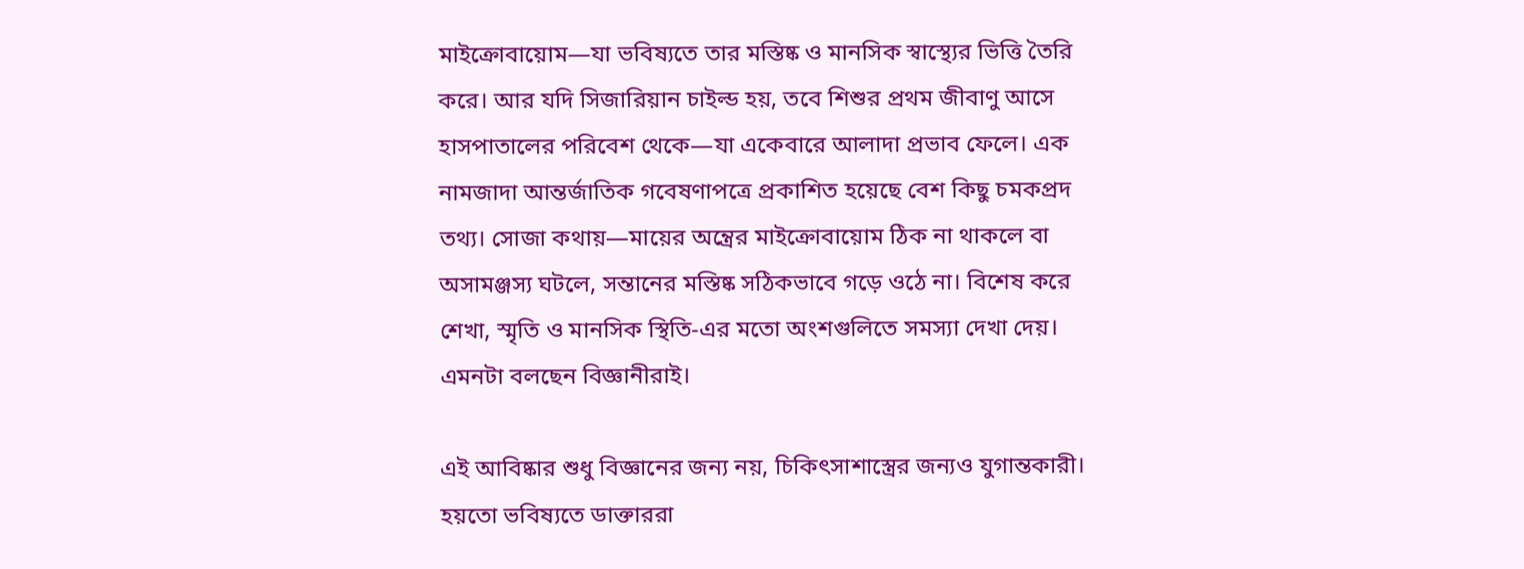মাইক্রোবায়োম—যা ভবিষ্যতে তার মস্তিষ্ক ও মানসিক স্বাস্থ্যের ভিত্তি তৈরি করে। আর যদি সিজারিয়ান চাইল্ড হয়, তবে শিশুর প্রথম জীবাণু আসে হাসপাতালের পরিবেশ থেকে—যা একেবারে আলাদা প্রভাব ফেলে। এক নামজাদা আন্তর্জাতিক গবেষণাপত্রে প্রকাশিত হয়েছে বেশ কিছু চমকপ্রদ তথ্য। সোজা কথায়—মায়ের অন্ত্রের মাইক্রোবায়োম ঠিক না থাকলে বা অসামঞ্জস্য ঘটলে, সন্তানের মস্তিষ্ক সঠিকভাবে গড়ে ওঠে না। বিশেষ করে শেখা, স্মৃতি ও মানসিক স্থিতি-এর মতো অংশগুলিতে সমস্যা দেখা দেয়। এমনটা বলছেন বিজ্ঞানীরাই।

এই আবিষ্কার শুধু বিজ্ঞানের জন্য নয়, চিকিৎসাশাস্ত্রের জন্যও যুগান্তকারী। হয়তো ভবিষ্যতে ডাক্তাররা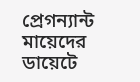প্রেগন্যান্ট মায়েদের ডায়েটে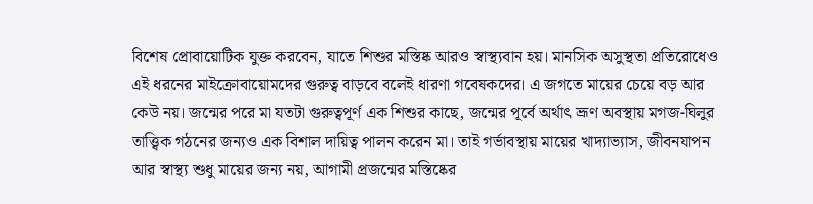বিশেষ প্রোবায়োটিক যুক্ত করবেন, যাতে শিশুর মস্তিষ্ক আরও স্বাস্থ্যবান হয়। মানসিক অসুস্থতা প্রতিরোধেও এই ধরনের মাইক্রোবায়োমদের গুরুত্ব বাড়বে বলেই ধারণা গবেষকদের। এ জগতে মায়ের চেয়ে বড় আর কেউ নয়। জন্মের পরে মা যতটা গুরুত্বপূর্ণ এক শিশুর কাছে, জন্মের পূর্বে অর্থাৎ ভ্রূণ অবস্থায় মগজ-ঘিলুর তাত্ত্বিক গঠনের জন্যও এক বিশাল দায়িত্ব পালন করেন মা। তাই গর্ভাবস্থায় মায়ের খাদ্যাভ্যাস, জীবনযাপন আর স্বাস্থ্য শুধু মায়ের জন্য নয়, আগামী প্রজন্মের মস্তিষ্কের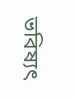ভবিষ্যৎ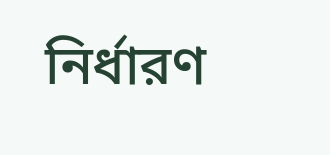নির্ধারণ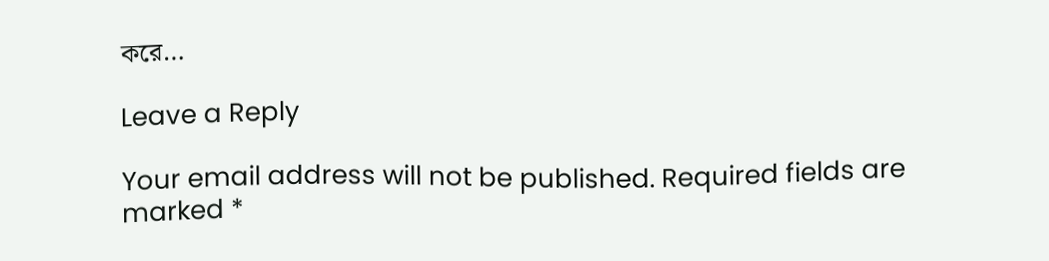করে…

Leave a Reply

Your email address will not be published. Required fields are marked *